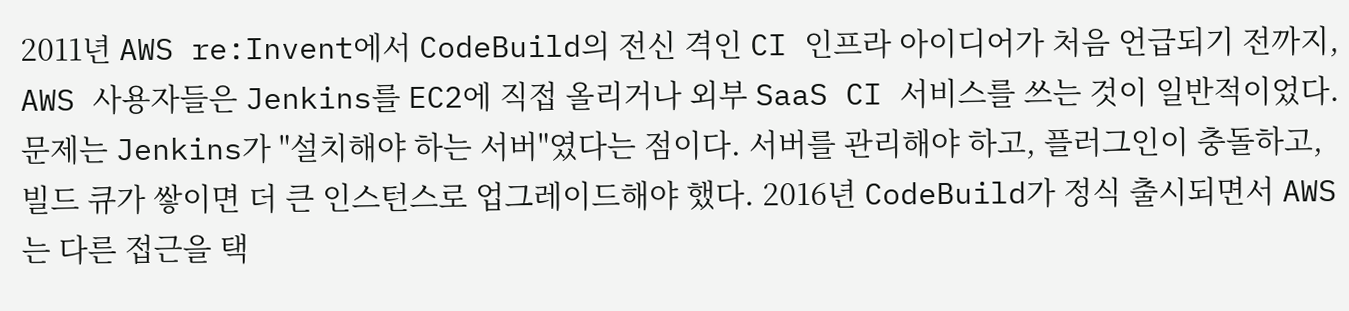2011년 AWS re:Invent에서 CodeBuild의 전신 격인 CI 인프라 아이디어가 처음 언급되기 전까지, AWS 사용자들은 Jenkins를 EC2에 직접 올리거나 외부 SaaS CI 서비스를 쓰는 것이 일반적이었다. 문제는 Jenkins가 "설치해야 하는 서버"였다는 점이다. 서버를 관리해야 하고, 플러그인이 충돌하고, 빌드 큐가 쌓이면 더 큰 인스턴스로 업그레이드해야 했다. 2016년 CodeBuild가 정식 출시되면서 AWS는 다른 접근을 택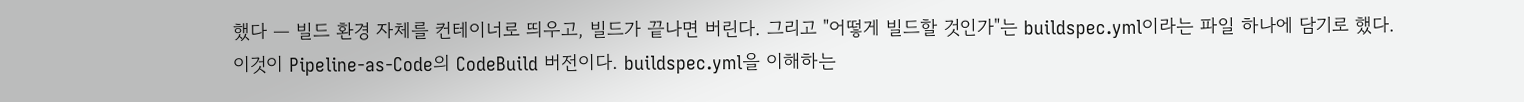했다 — 빌드 환경 자체를 컨테이너로 띄우고, 빌드가 끝나면 버린다. 그리고 "어떻게 빌드할 것인가"는 buildspec.yml이라는 파일 하나에 담기로 했다.
이것이 Pipeline-as-Code의 CodeBuild 버전이다. buildspec.yml을 이해하는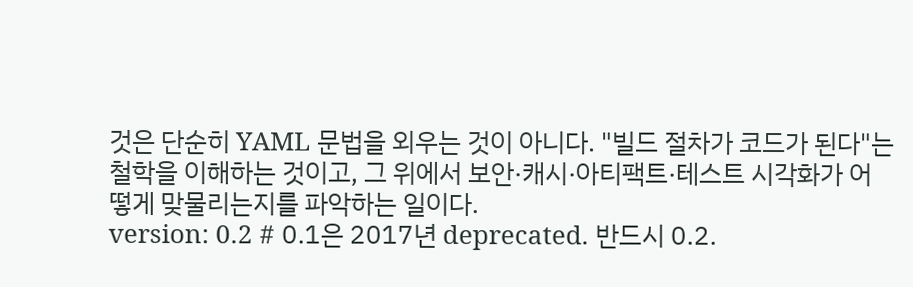것은 단순히 YAML 문법을 외우는 것이 아니다. "빌드 절차가 코드가 된다"는 철학을 이해하는 것이고, 그 위에서 보안·캐시·아티팩트·테스트 시각화가 어떻게 맞물리는지를 파악하는 일이다.
version: 0.2 # 0.1은 2017년 deprecated. 반드시 0.2.